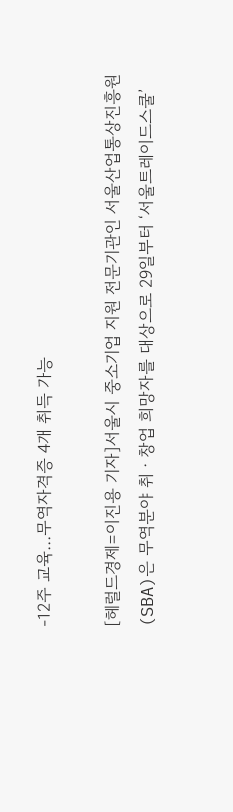-12주 교육…무역자격증 4개 취득 가능

[헤럴드경제=이진용 기자]서울시 중소기업 지원 전문기관인 서울산업통상진흥원(SBA)은 무역분야 취ㆍ창업 희망자를 대상으로 29일부터 ‘서울트레이드스쿨’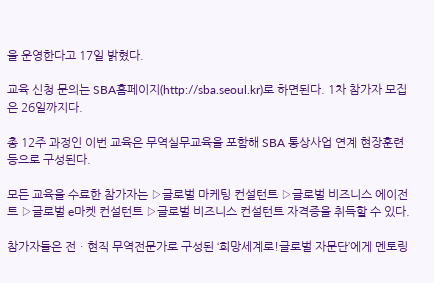을 운영한다고 17일 밝혔다.

교육 신청 문의는 SBA홈페이지(http://sba.seoul.kr)로 하면된다. 1차 참가자 모집은 26일까지다.

총 12주 과정인 이번 교육은 무역실무교육을 포함해 SBA 통상사업 연계 현장훈련 등으로 구성된다.

모든 교육을 수료한 참가자는 ▷글로벌 마케팅 컨설턴트 ▷글로벌 비즈니스 에이전트 ▷글로벌 e마켓 컨설턴트 ▷글로벌 비즈니스 컨설턴트 자격증을 취득할 수 있다.

참가자들은 전ㆍ현직 무역전문가로 구성된 ‘희망세계로!글로벌 자문단’에게 멘토링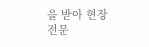을 받아 현장 전문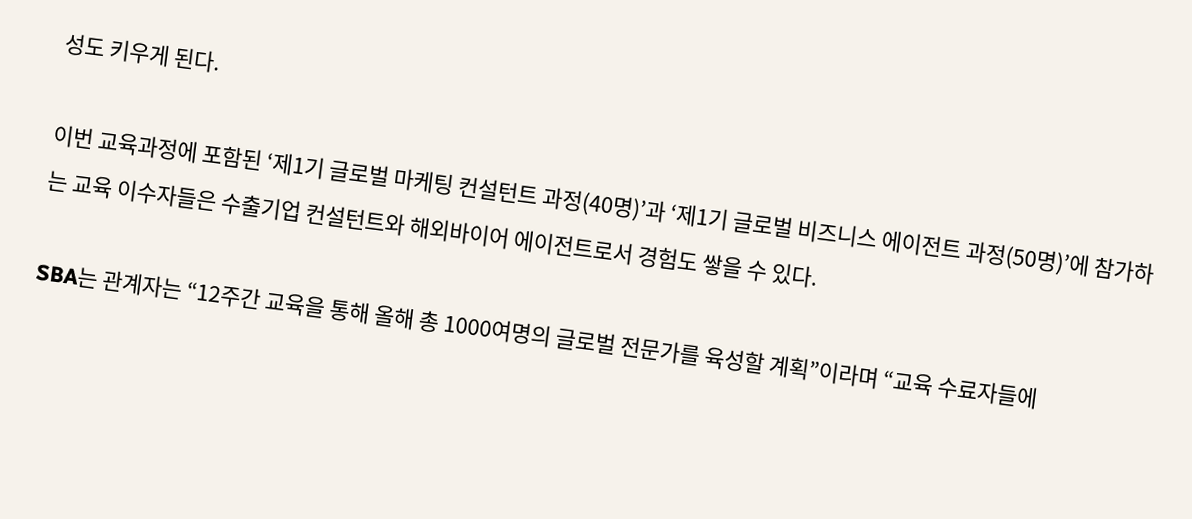성도 키우게 된다.

이번 교육과정에 포함된 ‘제1기 글로벌 마케팅 컨설턴트 과정(40명)’과 ‘제1기 글로벌 비즈니스 에이전트 과정(50명)’에 참가하는 교육 이수자들은 수출기업 컨설턴트와 해외바이어 에이전트로서 경험도 쌓을 수 있다.

SBA는 관계자는 “12주간 교육을 통해 올해 총 1000여명의 글로벌 전문가를 육성할 계획”이라며 “교육 수료자들에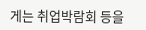게는 취업박람회 등을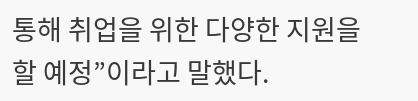통해 취업을 위한 다양한 지원을 할 예정”이라고 말했다.